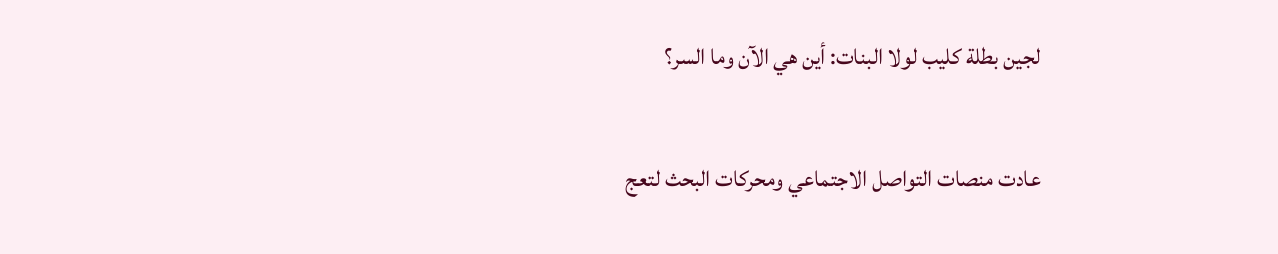لجين بطلة كليب لولا البنات: أين هي الآن وما السر؟

عادت منصات التواصل الاجتماعي ومحركات البحث لتعج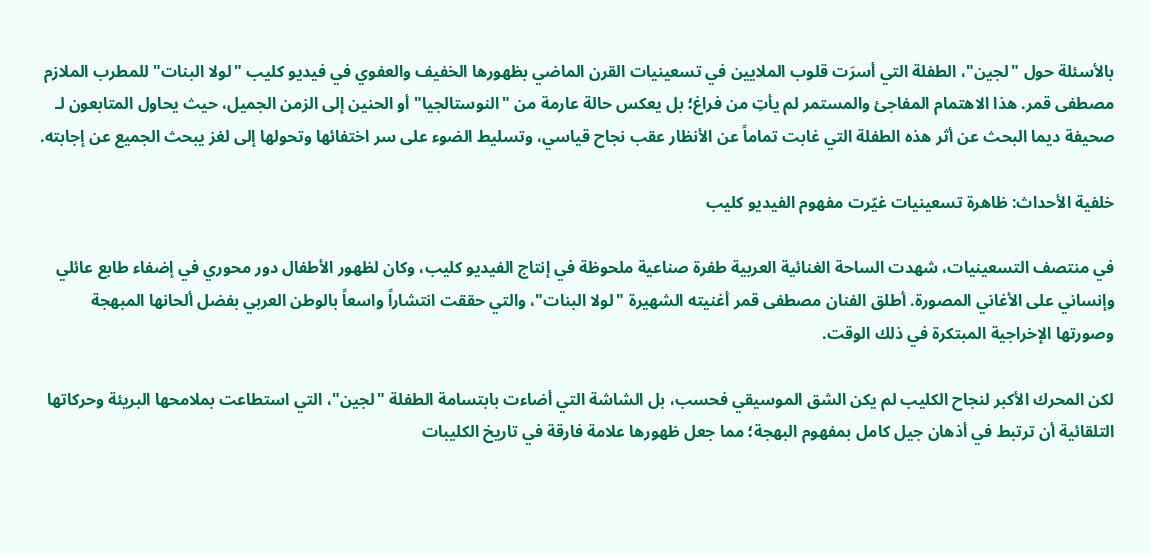بالأسئلة حول "لجين"، الطفلة التي أسرَت قلوب الملايين في تسعينيات القرن الماضي بظهورها الخفيف والعفوي في فيديو كليب "لولا البنات" للمطرب الملازم مصطفى قمر. هذا الاهتمام المفاجئ والمستمر لم يأتِ من فراغ؛ بل يعكس حالة عارمة من "النوستالجيا" أو الحنين إلى الزمن الجميل، حيث يحاول المتابعون لـ صحيفة ديما البحث عن أثر هذه الطفلة التي غابت تماماً عن الأنظار عقب نجاح قياسي، وتسليط الضوء على سر اختفائها وتحولها إلى لغز يبحث الجميع عن إجابته.

خلفية الأحداث: ظاهرة تسعينيات غيّرت مفهوم الفيديو كليب

في منتصف التسعينيات، شهدت الساحة الغنائية العربية طفرة صناعية ملحوظة في إنتاج الفيديو كليب، وكان لظهور الأطفال دور محوري في إضفاء طابع عائلي وإنساني على الأغاني المصورة. أطلق الفنان مصطفى قمر أغنيته الشهيرة "لولا البنات"، والتي حققت انتشاراً واسعاً بالوطن العربي بفضل ألحانها المبهجة وصورتها الإخراجية المبتكرة في ذلك الوقت.

لكن المحرك الأكبر لنجاح الكليب لم يكن الشق الموسيقي فحسب، بل الشاشة التي أضاءت بابتسامة الطفلة "لجين"، التي استطاعت بملامحها البريئة وحركاتها التلقائية أن ترتبط في أذهان جيل كامل بمفهوم البهجة؛ مما جعل ظهورها علامة فارقة في تاريخ الكليبات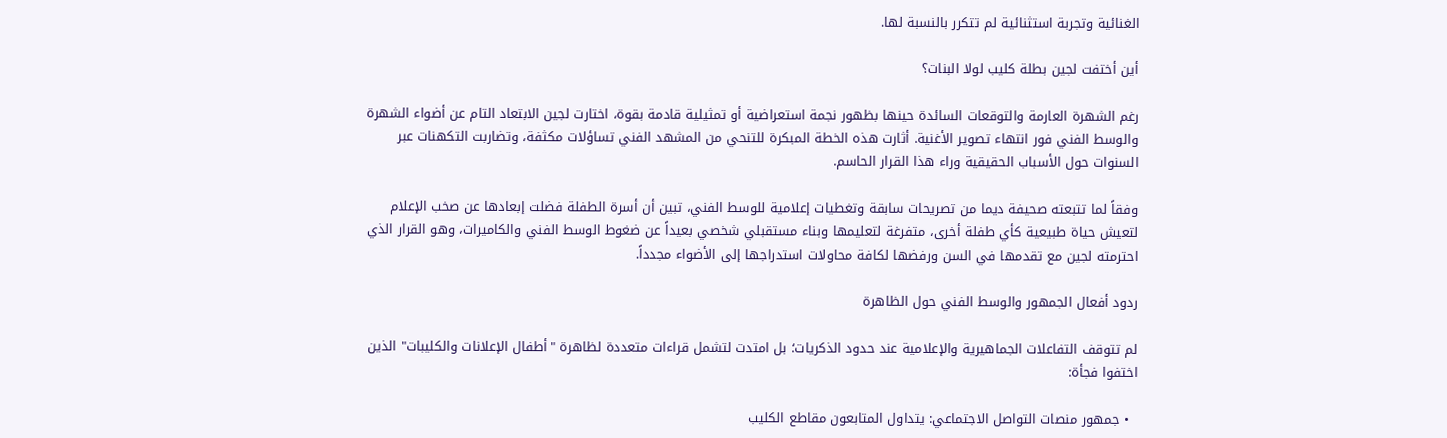الغنائية وتجربة استثنائية لم تتكرر بالنسبة لها.

أين أختفت لجين بطلة كليب لولا البنات؟

رغم الشهرة العارمة والتوقعات السائدة حينها بظهور نجمة استعراضية أو تمثيلية قادمة بقوة، اختارت لجين الابتعاد التام عن أضواء الشهرة والوسط الفني فور انتهاء تصوير الأغنية. أثارت هذه الخطة المبكرة للتنحي من المشهد الفني تساؤلات مكثفة، وتضاربت التكهنات عبر السنوات حول الأسباب الحقيقية وراء هذا القرار الحاسم.

وفقاً لما تتبعته صحيفة ديما من تصريحات سابقة وتغطيات إعلامية للوسط الفني، تبين أن أسرة الطفلة فضلت إبعادها عن صخب الإعلام لتعيش حياة طبيعية كأي طفلة أخرى، متفرغة لتعليمها وبناء مستقبلي شخصي بعيداً عن ضغوط الوسط الفني والكاميرات، وهو القرار الذي احترمته لجين مع تقدمها في السن ورفضها لكافة محاولات استدراجها إلى الأضواء مجدداً.

ردود أفعال الجمهور والوسط الفني حول الظاهرة

لم تتوقف التفاعلات الجماهيرية والإعلامية عند حدود الذكريات؛ بل امتدت لتشمل قراءات متعددة لظاهرة "أطفال الإعلانات والكليبات" الذين اختفوا فجأة:

  • جمهور منصات التواصل الاجتماعي: يتداول المتابعون مقاطع الكليب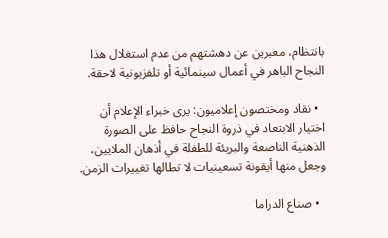بانتظام، معبرين عن دهشتهم من عدم استغلال هذا النجاح الباهر في أعمال سينمائية أو تلفزيونية لاحقة.

  • نقاد ومختصون إعلاميون: يرى خبراء الإعلام أن اختيار الابتعاد في ذروة النجاح حافظ على الصورة الذهنية الناصعة والبريئة للطفلة في أذهان الملايين، وجعل منها أيقونة تسعينيات لا تطالها تغييرات الزمن.

  • صناع الدراما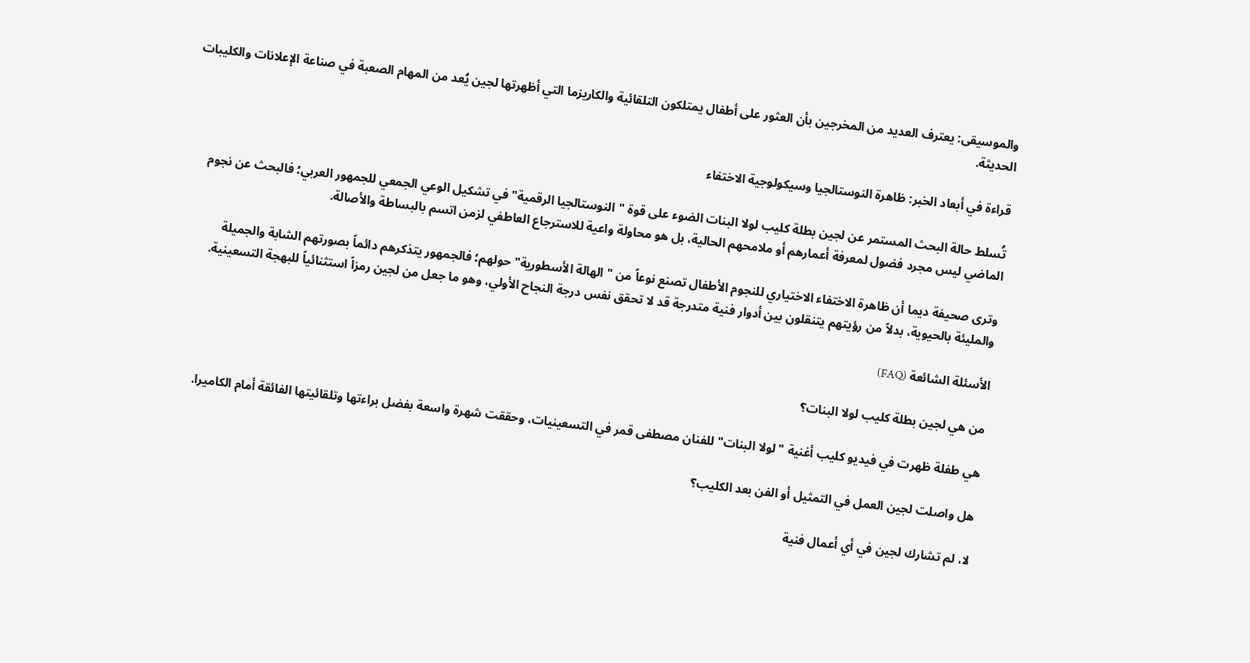والموسيقى: يعترف العديد من المخرجين بأن العثور على أطفال يمتلكون التلقائية والكاريزما التي أظهرتها لجين يُعد من المهام الصعبة في صناعة الإعلانات والكليبات الحديثة.

قراءة في أبعاد الخبر: ظاهرة النوستالجيا وسيكولوجية الاختفاء

تُسلط حالة البحث المستمر عن لجين بطلة كليب لولا البنات الضوء على قوة "النوستالجيا الرقمية" في تشكيل الوعي الجمعي للجمهور العربي؛ فالبحث عن نجوم الماضي ليس مجرد فضول لمعرفة أعمارهم أو ملامحهم الحالية، بل هو محاولة واعية للاسترجاع العاطفي لزمن اتسم بالبساطة والأصالة.

وترى صحيفة ديما أن ظاهرة الاختفاء الاختياري للنجوم الأطفال تصنع نوعاً من "الهالة الأسطورية" حولهم؛ فالجمهور يتذكرهم دائماً بصورتهم الشابة والجميلة والمليئة بالحيوية، بدلاً من رؤيتهم يتنقلون بين أدوار فنية متدرجة قد لا تحقق نفس درجة النجاح الأولي، وهو ما جعل من لجين رمزاً استثنائياً للبهجة التسعينية.

الأسئلة الشائعة (FAQ)

من هي لجين بطلة كليب لولا البنات؟

هي طفلة ظهرت في فيديو كليب أغنية "لولا البنات" للفنان مصطفى قمر في التسعينيات، وحققت شهرة واسعة بفضل براءتها وتلقائيتها الفائقة أمام الكاميرا.

هل واصلت لجين العمل في التمثيل أو الفن بعد الكليب؟

لا، لم تشارك لجين في أي أعمال فنية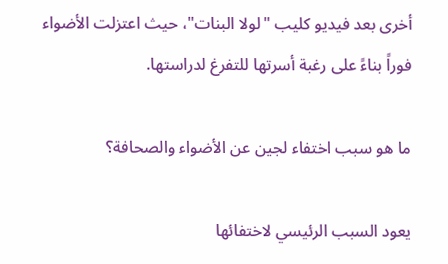أخرى بعد فيديو كليب "لولا البنات"، حيث اعتزلت الأضواء فوراً بناءً على رغبة أسرتها للتفرغ لدراستها.

ما هو سبب اختفاء لجين عن الأضواء والصحافة؟

يعود السبب الرئيسي لاختفائها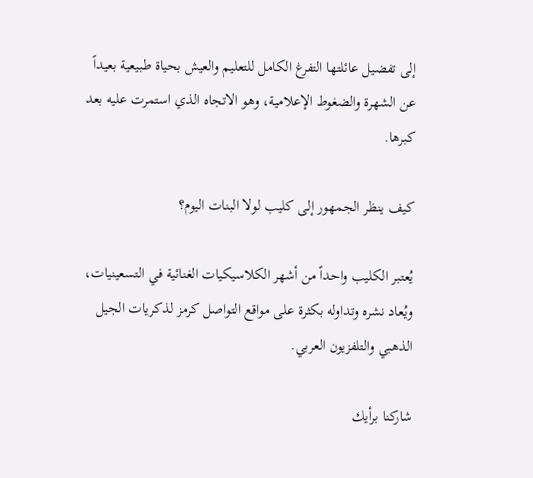إلى تفضيل عائلتها التفرغ الكامل للتعليم والعيش بحياة طبيعية بعيداً عن الشهرة والضغوط الإعلامية، وهو الاتجاه الذي استمرت عليه بعد كبرها.

كيف ينظر الجمهور إلى كليب لولا البنات اليوم؟

يُعتبر الكليب واحداً من أشهر الكلاسيكيات الغنائية في التسعينيات، ويُعاد نشره وتداوله بكثرة على مواقع التواصل كرمز لذكريات الجيل الذهبي والتلفزيون العربي.

شاركنا برأيك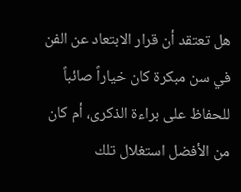هل تعتقد أن قرار الابتعاد عن الفن في سن مبكرة كان خياراً صائباً للحفاظ على براءة الذكرى، أم كان من الأفضل استغلال تلك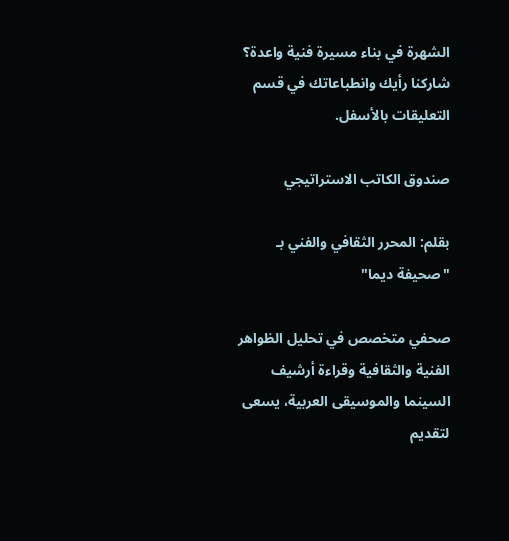الشهرة في بناء مسيرة فنية واعدة؟ شاركنا رأيك وانطباعاتك في قسم التعليقات بالأسفل.

صندوق الكاتب الاستراتيجي

بقلم: المحرر الثقافي والفني بـ "صحيفة ديما"

صحفي متخصص في تحليل الظواهر الفنية والثقافية وقراءة أرشيف السينما والموسيقى العربية، يسعى لتقديم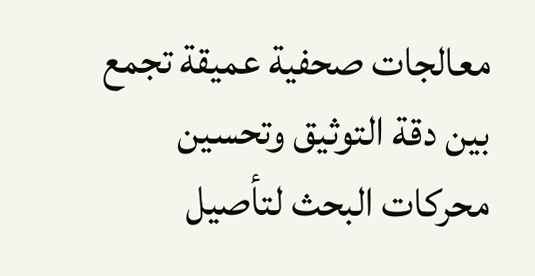معالجات صحفية عميقة تجمع بين دقة التوثيق وتحسين محركات البحث لتأصيل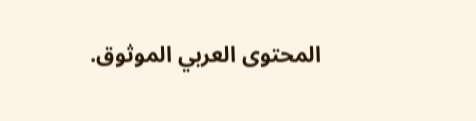المحتوى العربي الموثوق.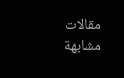مقالات مشابهة